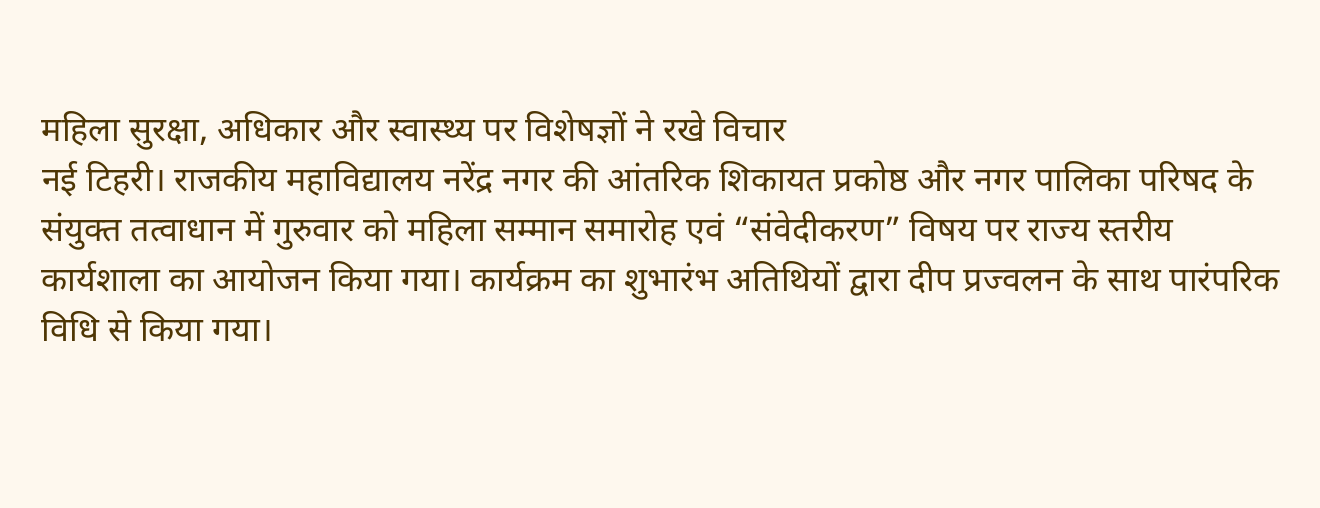महिला सुरक्षा, अधिकार और स्वास्थ्य पर विशेषज्ञों ने रखे विचार
नई टिहरी। राजकीय महाविद्यालय नरेंद्र नगर की आंतरिक शिकायत प्रकोष्ठ और नगर पालिका परिषद के संयुक्त तत्वाधान में गुरुवार को महिला सम्मान समारोह एवं “संवेदीकरण” विषय पर राज्य स्तरीय कार्यशाला का आयोजन किया गया। कार्यक्रम का शुभारंभ अतिथियों द्वारा दीप प्रज्वलन के साथ पारंपरिक विधि से किया गया।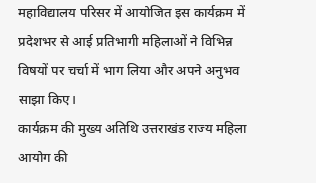महाविद्यालय परिसर में आयोजित इस कार्यक्रम में प्रदेशभर से आई प्रतिभागी महिलाओं ने विभिन्न विषयों पर चर्चा में भाग लिया और अपने अनुभव साझा किए।
कार्यक्रम की मुख्य अतिथि उत्तराखंड राज्य महिला आयोग की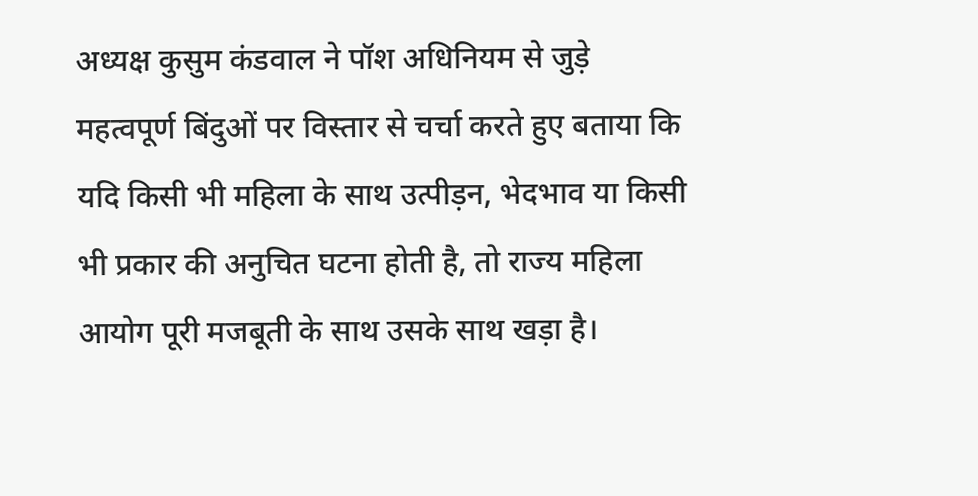अध्यक्ष कुसुम कंडवाल ने पॉश अधिनियम से जुड़े महत्वपूर्ण बिंदुओं पर विस्तार से चर्चा करते हुए बताया कि यदि किसी भी महिला के साथ उत्पीड़न, भेदभाव या किसी भी प्रकार की अनुचित घटना होती है, तो राज्य महिला आयोग पूरी मजबूती के साथ उसके साथ खड़ा है।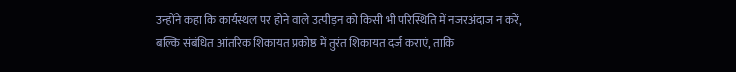उन्होंने कहा कि कार्यस्थल पर होने वाले उत्पीड़न को किसी भी परिस्थिति में नजरअंदाज न करें, बल्कि संबंधित आंतरिक शिकायत प्रकोष्ठ में तुरंत शिकायत दर्ज कराएं, ताकि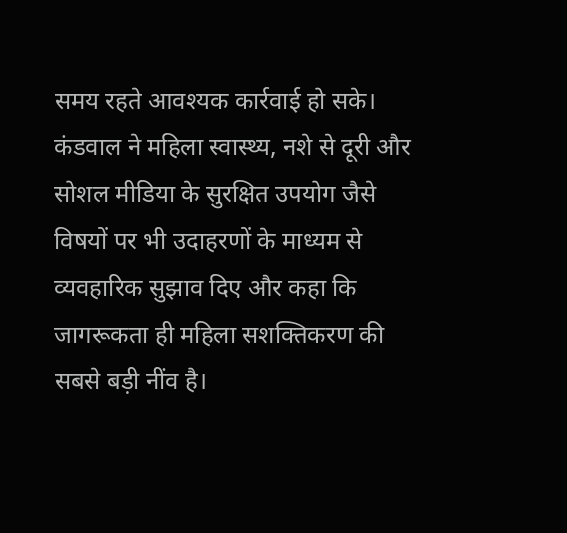समय रहते आवश्यक कार्रवाई हो सके। कंडवाल ने महिला स्वास्थ्य, नशे से दूरी और सोशल मीडिया के सुरक्षित उपयोग जैसे विषयों पर भी उदाहरणों के माध्यम से व्यवहारिक सुझाव दिए और कहा कि जागरूकता ही महिला सशक्तिकरण की सबसे बड़ी नींव है।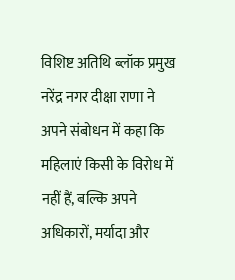विशिष्ट अतिथि ब्लॉक प्रमुख नरेंद्र नगर दीक्षा राणा ने अपने संबोधन में कहा कि महिलाएं किसी के विरोध में नहीं हैं, बल्कि अपने अधिकारों, मर्यादा और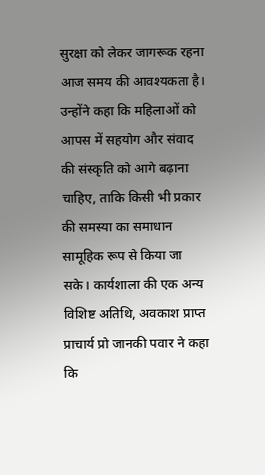सुरक्षा को लेकर जागरूक रहना आज समय की आवश्यकता है। उन्होंने कहा कि महिलाओं को आपस में सहयोग और संवाद की संस्कृति को आगे बढ़ाना चाहिए, ताकि किसी भी प्रकार की समस्या का समाधान सामूहिक रूप से किया जा सके। कार्यशाला की एक अन्य विशिष्ट अतिथि, अवकाश प्राप्त प्राचार्य प्रो जानकी पवार ने कहा कि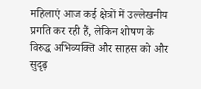महिलाएं आज कई क्षेत्रों में उल्लेखनीय प्रगति कर रही हैं, लेकिन शोषण के विरुद्ध अभिव्यक्ति और साहस को और सुदृढ़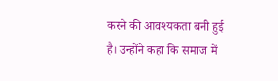करने की आवश्यकता बनी हुई है। उन्होंने कहा कि समाज में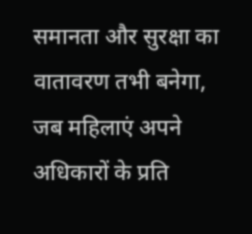समानता और सुरक्षा का वातावरण तभी बनेगा, जब महिलाएं अपने अधिकारों के प्रति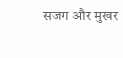सजग और मुखर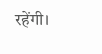रहेंगी।